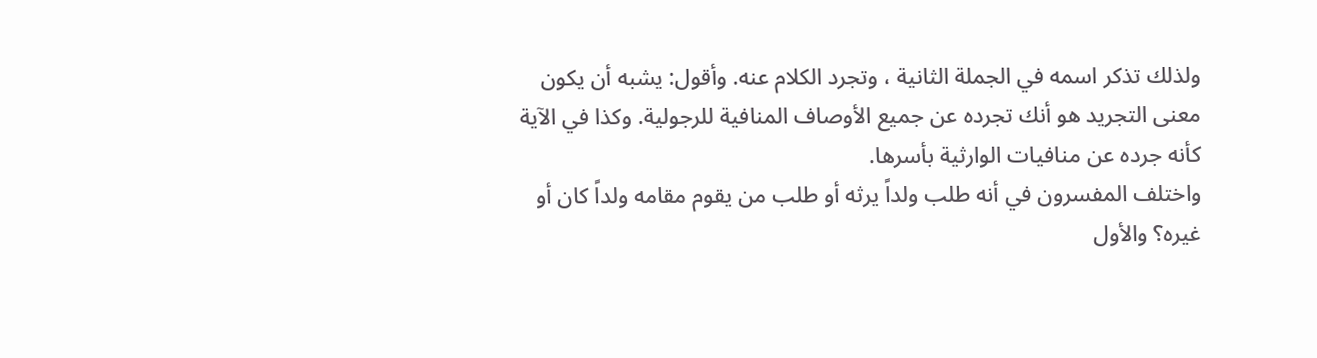ولذلك تذكر اسمه في الجملة الثانية ، وتجرد الكلام عنه. وأقول: يشبه أن يكون معنى التجريد هو أنك تجرده عن جميع الأوصاف المنافية للرجولية. وكذا في الآية كأنه جرده عن منافيات الوارثية بأسرها.
واختلف المفسرون في أنه طلب ولداً يرثه أو طلب من يقوم مقامه ولداً كان أو غيره؟ والأول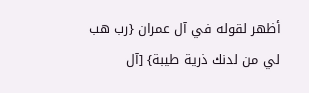أظهر لقوله في آل عمران {رب هب لي من لدنك ذرية طيبة} [آل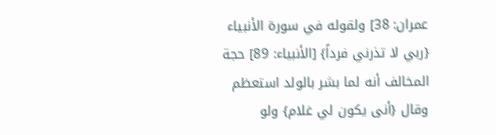عمران: 38] ولقوله في سورة الأنبياء {ربي لا تذرني فرداً} [الأنبياء: 89] حجة المخالف أنه لما بشر بالولد استعظم وقال {أنى يكون لي غلام} ولو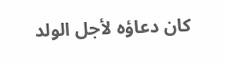كان دعاؤه لأجل الولد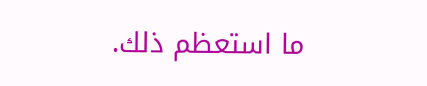ما استعظم ذلك.